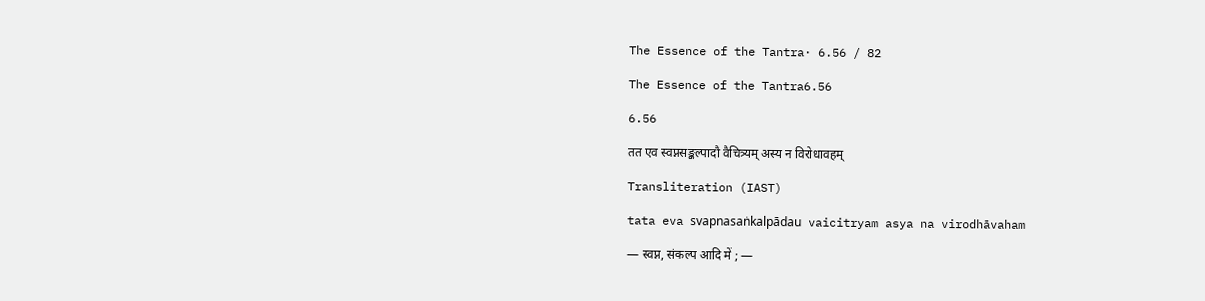The Essence of the Tantra· 6.56 / 82

The Essence of the Tantra6.56

6.56

तत एव स्वप्नसङ्कल्पादौ वैचित्र्यम् अस्य न विरोधावहम्

Transliteration (IAST)

tata eva svapnasaṅkalpādau vaicitryam asya na virodhāvaham

— स्वप्न, संकल्प आदि में ; —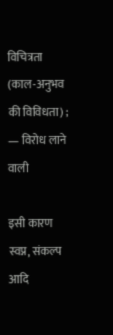विचित्रता (काल-अनुभव की विविधता) ; — विरोध लाने वाली

इसी कारण स्वप्न, संकल्प आदि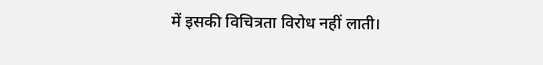में इसकी विचित्रता विरोध नहीं लाती।